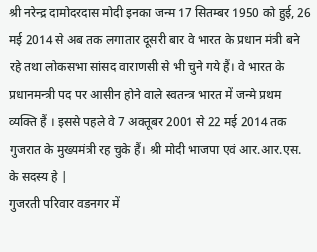श्री नरेन्द्र दामोदरदास मोदी इनका जन्म 17 सितम्बर 1950 को हुई, 26 मई 2014 से अब तक लगातार दूसरी बार वे भारत के प्रधान मंत्री बने रहे तथा लोकसभा सांसद वाराणसी से भी चुने गये हैं। वे भारत के प्रधानमन्त्री पद पर आसीन होने वाले स्वतन्त्र भारत में जन्मे प्रथम व्यक्ति हैं । इससे पहले वे 7 अक्तूबर 2001 से 22 मई 2014 तक गुजरात के मुख्यमंत्री रह चुके हैं। श्री मोदी भाजपा एवं आर.आर.एस. के सदस्य हे |
गुजरती परिवार वडनगर में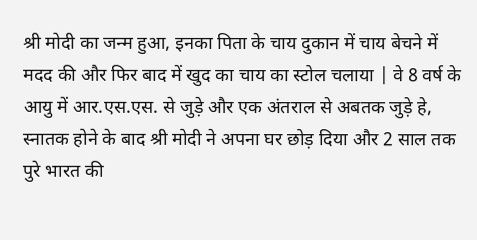श्री मोदी का जन्म हुआ, इनका पिता के चाय दुकान में चाय बेचने में मदद की और फिर बाद में खुद का चाय का स्टोल चलाया | वे 8 वर्ष के आयु में आर.एस.एस. से जुड़े और एक अंतराल से अबतक जुड़े हे, स्नातक होने के बाद श्री मोदी ने अपना घर छोड़ दिया और 2 साल तक पुरे भारत की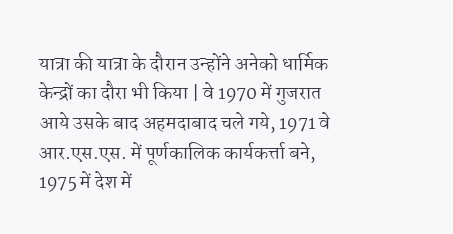यात्रा की यात्रा के दौरान उन्होंने अनेको धार्मिक केन्द्रों का दौरा भी किया | वे 1970 में गुजरात आये उसके बाद अहमदाबाद चले गये, 1971 वे आर.एस.एस. में पूर्णकालिक कार्यकर्त्ता बने, 1975 में देश में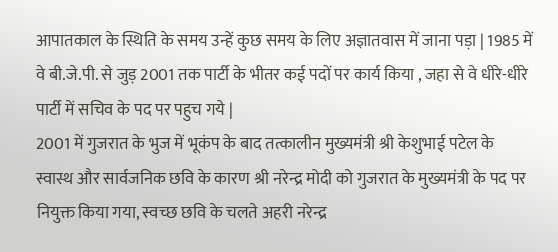आपातकाल के स्थिति के समय उन्हें कुछ समय के लिए अज्ञातवास में जाना पड़ा | 1985 में वे बी.जे.पी. से जुड़ 2001 तक पार्टी के भीतर कई पदों पर कार्य किया , जहा से वे धीरे-धीरे पार्टी में सचिव के पद पर पहुच गये |
2001 में गुजरात के भुज में भूकंप के बाद तत्कालीन मुख्यमंत्री श्री केशुभाई पटेल के स्वास्थ और सार्वजनिक छवि के कारण श्री नरेन्द्र मोदी को गुजरात के मुख्यमंत्री के पद पर नियुक्त किया गया, स्वच्छ छवि के चलते अहरी नरेन्द्र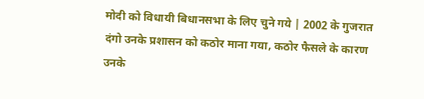मोदी को विधायी बिधानसभा के लिए चुने गये | 2002 के गुजरात दंगो उनके प्रशासन को कठोर माना गया, कठोर फैसले के कारण उनके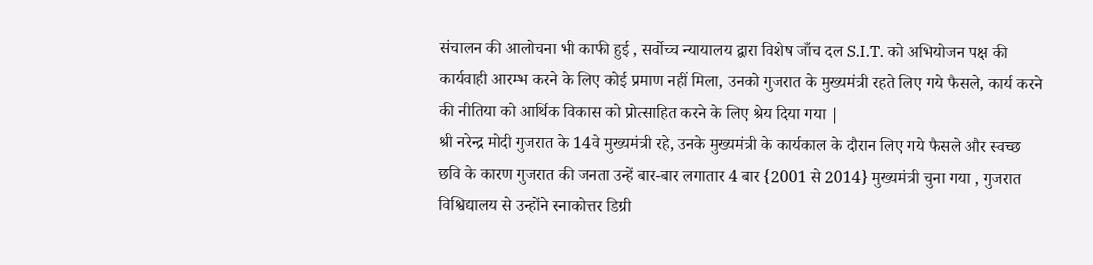संचालन की आलोचना भी काफी हुई , सर्वोच्च न्यायालय द्वारा विशेष जाँच दल S.I.T. को अभियोजन पक्ष की कार्यवाही आरम्भ करने के लिए कोई प्रमाण नहीं मिला, उनको गुजरात के मुख्यमंत्री रहते लिए गये फैसले, कार्य करने की नीतिया को आर्थिक विकास को प्रोत्साहित करने के लिए श्रेय दिया गया |
श्री नरेन्द्र मोदी गुजरात के 14वे मुख्यमंत्री रहे, उनके मुख्यमंत्री के कार्यकाल के दौरान लिए गये फैसले और स्वच्छ छवि के कारण गुजरात की जनता उन्हें बार-बार लगातार 4 बार {2001 से 2014} मुख्यमंत्री चुना गया , गुजरात विश्विद्यालय से उन्होंने स्नाकोत्तर डिग्री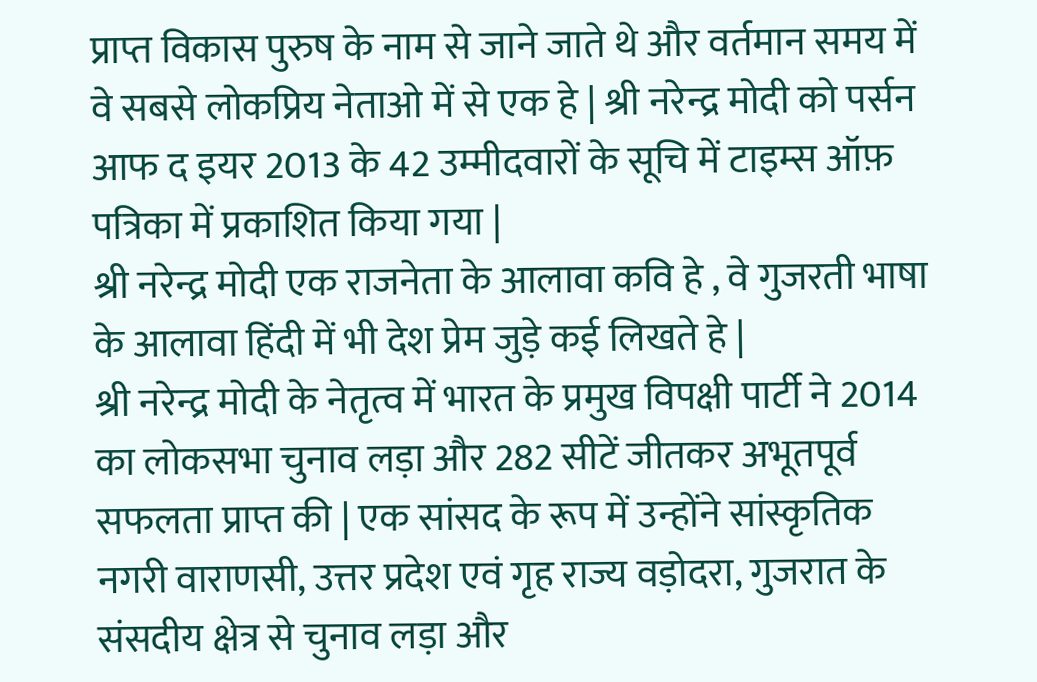प्राप्त विकास पुरुष के नाम से जाने जाते थे और वर्तमान समय में वे सबसे लोकप्रिय नेताओ में से एक हे | श्री नरेन्द्र मोदी को पर्सन आफ द इयर 2013 के 42 उम्मीदवारों के सूचि में टाइम्स ऑफ़ पत्रिका में प्रकाशित किया गया |
श्री नरेन्द्र मोदी एक राजनेता के आलावा कवि हे , वे गुजरती भाषा के आलावा हिंदी में भी देश प्रेम जुड़े कई लिखते हे |
श्री नरेन्द्र मोदी के नेतृत्व में भारत के प्रमुख विपक्षी पार्टी ने 2014 का लोकसभा चुनाव लड़ा और 282 सीटें जीतकर अभूतपूर्व सफलता प्राप्त की | एक सांसद के रूप में उन्होंने सांस्कृतिक नगरी वाराणसी, उत्तर प्रदेश एवं गृह राज्य वड़ोदरा, गुजरात के संसदीय क्षेत्र से चुनाव लड़ा और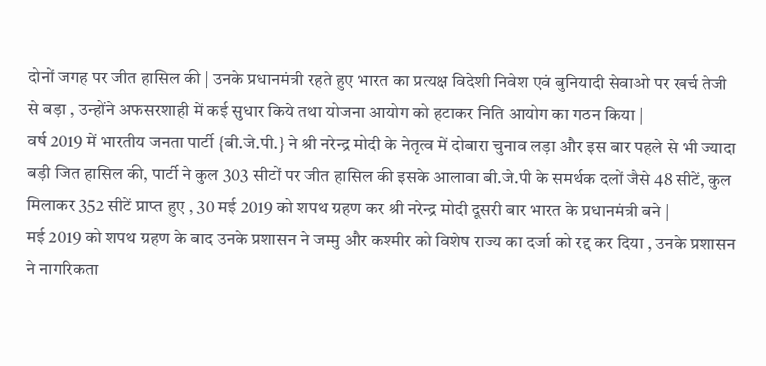दोनों जगह पर जीत हासिल की | उनके प्रधानमंत्री रहते हुए भारत का प्रत्यक्ष विदेशी निवेश एवं बुनियादी सेवाओ पर खर्च तेजी से बड़ा , उन्होंने अफसरशाही में कई सुधार किये तथा योजना आयोग को हटाकर निति आयोग का गठन किया |
वर्ष 2019 में भारतीय जनता पार्टी {बी.जे.पी.} ने श्री नरेन्द्र मोदी के नेतृत्व में दोबारा चुनाव लड़ा और इस बार पहले से भी ज्यादा बड़ी जित हासिल की, पार्टी ने कुल 303 सीटों पर जीत हासिल की इसके आलावा बी.जे.पी के समर्थक दलों जैसे 48 सीटें, कुल मिलाकर 352 सीटें प्राप्त हुए , 30 मई 2019 को शपथ ग्रहण कर श्री नरेन्द्र मोदी दूसरी बार भारत के प्रधानमंत्री बने |
मई 2019 को शपथ ग्रहण के बाद उनके प्रशासन ने जम्मु और कश्मीर को विशेष राज्य का दर्जा को रद्द कर दिया , उनके प्रशासन ने नागरिकता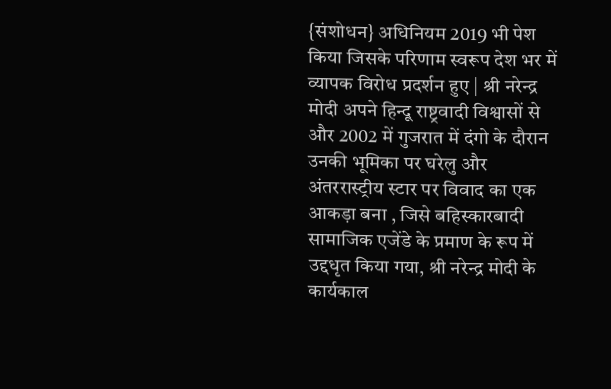{संशोधन} अधिनियम 2019 भी पेश किया जिसके परिणाम स्वरूप देश भर में व्यापक विरोध प्रदर्शन हुए | श्री नरेन्द्र मोदी अपने हिन्दू राष्ट्रवादी विश्वासों से और 2002 में गुजरात में दंगो के दौरान उनकी भूमिका पर घरेलु और अंतररास्ट्रीय स्टार पर विवाद का एक आकड़ा बना , जिसे बहिस्कारबादी सामाजिक एजेंडे के प्रमाण के रूप में उद्दधृत किया गया, श्री नरेन्द्र मोदी के कार्यकाल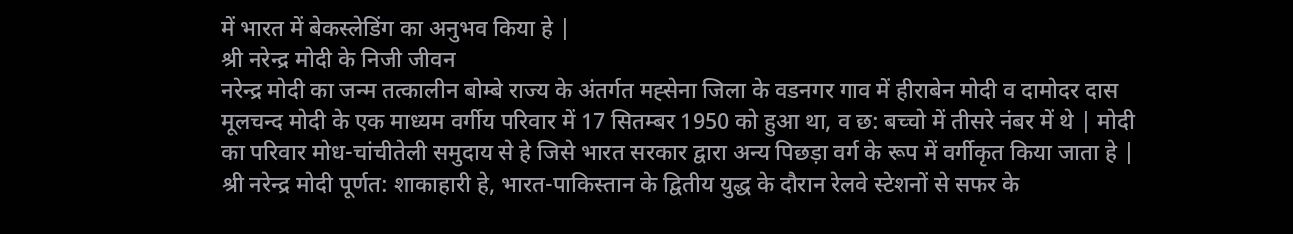में भारत में बेकस्लेडिंग का अनुभव किया हे |
श्री नरेन्द्र मोदी के निजी जीवन
नरेन्द्र मोदी का जन्म तत्कालीन बोम्बे राज्य के अंतर्गत मह्सेना जिला के वडनगर गाव में हीराबेन मोदी व दामोदर दास मूलचन्द मोदी के एक माध्यम वर्गीय परिवार में 17 सितम्बर 1950 को हुआ था, व छ: बच्चो में तीसरे नंबर में थे | मोदी का परिवार मोध-चांचीतेली समुदाय से हे जिसे भारत सरकार द्वारा अन्य पिछड़ा वर्ग के रूप में वर्गीकृत किया जाता हे |
श्री नरेन्द्र मोदी पूर्णत: शाकाहारी हे, भारत-पाकिस्तान के द्वितीय युद्ध के दौरान रेलवे स्टेशनों से सफर के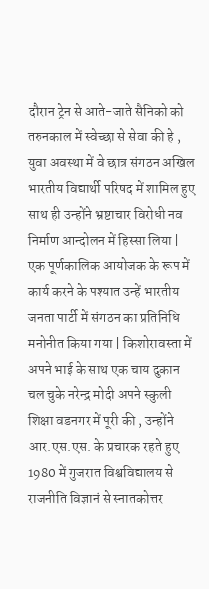दौरान ट्रेन से आते-जाते सैनिको को तरुनकाल में स्वेच्छा से सेवा की हे , युवा अवस्था में वे छात्र संगठन अखिल भारतीय विद्यार्थी परिषद में शामिल हुए साथ ही उन्होंने भ्रष्टाचार विरोधी नव निर्माण आन्दोलन में हिस्सा लिया |
एक पूर्णकालिक आयोजक के रूप में कार्य करने के पश्यात उन्हें भारतीय जनता पार्टी में संगठन का प्रतिनिधि मनोनीत किया गया | किशोरावस्ता में अपने भाई के साथ एक चाय दुकान चल चुके नरेन्द्र मोदी अपने स्कुली शिक्षा वडनगर में पूरी की , उन्होंने आर.एस.एस. के प्रचारक रहते हुए 1980 में गुजरात विश्वविद्यालय से राजनीति विज्ञानं से स्नातकोत्तर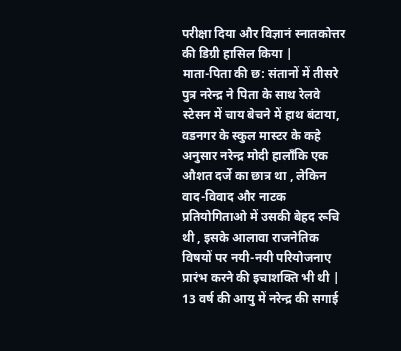परीक्षा दिया और विज्ञानं स्नातकोत्तर की डिग्री हासिल किया |
माता-पिता की छ: संतानों में तीसरे पुत्र नरेन्द्र ने पिता के साथ रेलवे स्टेसन में चाय बेचने में हाथ बंटाया, वडनगर के स्कुल मास्टर के कहे अनुसार नरेन्द्र मोदी हालाँकि एक औशत दर्जे का छात्र था , लेकिन वाद-विवाद और नाटक प्रतियोगिताओ में उसकी बेहद रूचि थी , इसके आलावा राजनेतिक विषयों पर नयी-नयी परियोजनाए प्रारंभ करने की इचाशक्ति भी थी |
13 वर्ष की आयु में नरेन्द्र की सगाई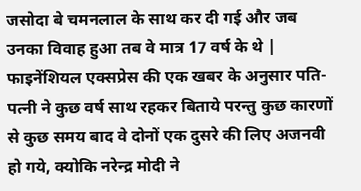जसोदा बे चमनलाल के साथ कर दी गई और जब उनका विवाह हुआ तब वे मात्र 17 वर्ष के थे | फाइनेंशियल एक्सप्रेस की एक खबर के अनुसार पति-पत्नी ने कुछ वर्ष साथ रहकर बिताये परन्तु कुछ कारणों से कुछ समय बाद वे दोनों एक दुसरे की लिए अजनवी हो गये, क्योकि नरेन्द्र मोदी ने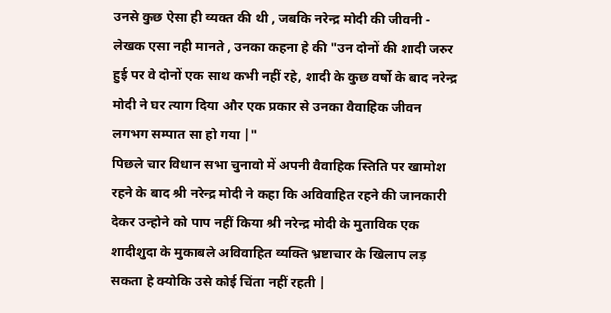उनसे कुछ ऐसा ही व्यक्त की थी , जबकि नरेन्द्र मोदी की जीवनी - लेखक एसा नही मानते , उनका कहना हे की "उन दोनों की शादी जरुर हुई पर वे दोनों एक साथ कभी नहीं रहे, शादी के कुछ वर्षो के बाद नरेन्द्र मोदी ने घर त्याग दिया और एक प्रकार से उनका वैवाहिक जीवन लगभग सम्पात सा हो गया |"
पिछले चार विधान सभा चुनावो में अपनी वैवाहिक स्तिति पर खामोश रहने के बाद श्री नरेन्द्र मोदी ने कहा कि अविवाहित रहने की जानकारी देकर उन्होने को पाप नहीं किया श्री नरेन्द्र मोदी के मुताविक एक शादीशुदा के मुकाबले अविवाहित व्यक्ति भ्रष्टाचार के खिलाप लड़ सकता हे क्योकि उसे कोई चिंता नहीं रहती |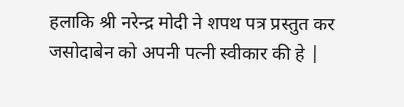हलाकि श्री नरेन्द्र मोदी ने शपथ पत्र प्रस्तुत कर जसोदाबेन को अपनी पत्नी स्वीकार की हे |